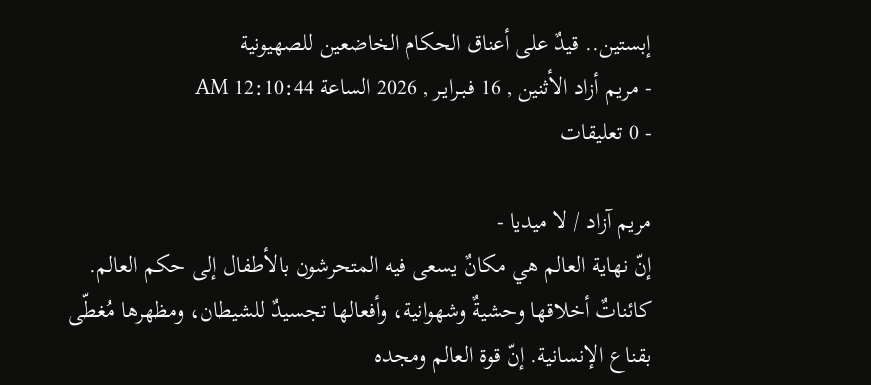إبستين.. قيدٌ على أعناق الحكام الخاضعين للصهيونية
- مريم أزاد الأثنين , 16 فـبـرايـر , 2026 الساعة 12:10:44 AM
- 0 تعليقات

مريم آزاد / لا ميديا -
إنّ نهاية العالم هي مكانٌ يسعى فيه المتحرشون بالأطفال إلى حكم العالم. كائناتٌ أخلاقها وحشيةٌ وشهوانية، وأفعالها تجسيدٌ للشيطان، ومظهرها مُغطّى بقناع الإنسانية. إنّ قوة العالم ومجده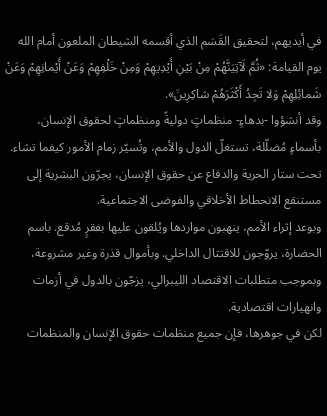في أيديهم، لتحقيق القَسَم الذي أقسمه الشيطان الملعون أمام الله يوم القيامة: «ثُمَّ لَآتِيَنَّهُمْ مِنْ بَيْنِ أَيْدِيهِمْ وَمِنْ خَلْفِهِمْ وَعَنْ أَيْمانِهِمْ وَعَنْ شَمائِلِهِمْ وَلا تَجِدُ أَكْثَرَهُمْ شاكِرِينَ».
وقد أنشؤوا -بدهاءٍ- منظماتٍ دوليةً ومنظماتٍ لحقوق الإنسان، بأسماءٍ مُضلّلة، تستغلّ الدول والأمم، وتُسيّر زمام الأمور كيفما تشاء. تحت ستار الحرية والدفاع عن حقوق الإنسان، يجرّون البشرية إلى مستنقع الانحطاط الأخلاقي والفوضى الاجتماعية.
وبوعد إثراء الأمم، ينهبون مواردها ويُلقون عليها بفقرٍ مُدقع. باسم الحضارة، يروّجون للاقتتال الداخلي. وبأموال قذرة وغير مشروعة، وبموجب متطلبات الاقتصاد الليبرالي، يزجّون بالدول في أزمات وانهيارات اقتصادية.
لكن في جوهرها، فإن جميع منظمات حقوق الإنسان والمنظمات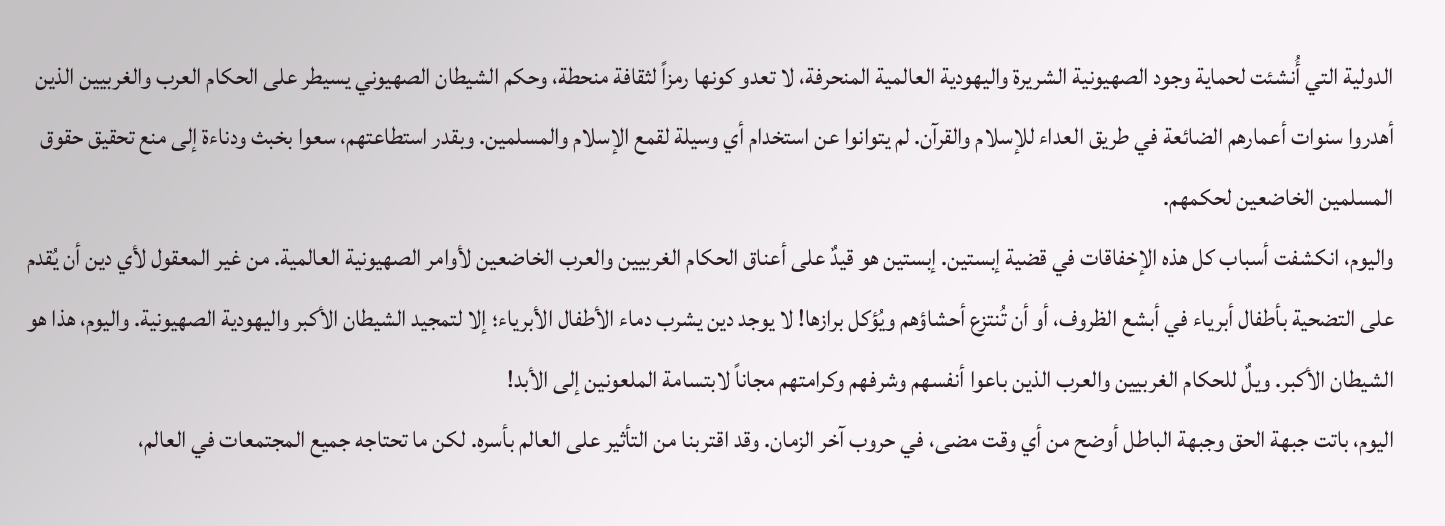الدولية التي أُنشئت لحماية وجود الصهيونية الشريرة واليهودية العالمية المنحرفة، لا تعدو كونها رمزاً لثقافة منحطة، وحكم الشيطان الصهيوني يسيطر على الحكام العرب والغربيين الذين أهدروا سنوات أعمارهم الضائعة في طريق العداء للإسلام والقرآن. لم يتوانوا عن استخدام أي وسيلة لقمع الإسلام والمسلمين. وبقدر استطاعتهم، سعوا بخبث ودناءة إلى منع تحقيق حقوق المسلمين الخاضعين لحكمهم.
واليوم، انكشفت أسباب كل هذه الإخفاقات في قضية إبستين. إبستين هو قيدٌ على أعناق الحكام الغربيين والعرب الخاضعين لأوامر الصهيونية العالمية. من غير المعقول لأي دين أن يُقدم على التضحية بأطفال أبرياء في أبشع الظروف، أو أن تُنتزع أحشاؤهم ويُؤكل برازها! لا يوجد دين يشرب دماء الأطفال الأبرياء؛ إلا لتمجيد الشيطان الأكبر واليهودية الصهيونية. واليوم، هذا هو الشيطان الأكبر. ويلٌ للحكام الغربيين والعرب الذين باعوا أنفسهم وشرفهم وكرامتهم مجاناً لابتسامة الملعونين إلى الأبد!
اليوم، باتت جبهة الحق وجبهة الباطل أوضح من أي وقت مضى، في حروب آخر الزمان. وقد اقتربنا من التأثير على العالم بأسره. لكن ما تحتاجه جميع المجتمعات في العالم،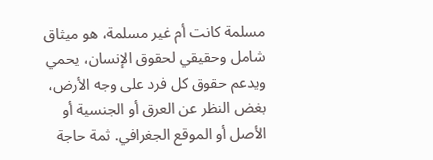مسلمة كانت أم غير مسلمة، هو ميثاق شامل وحقيقي لحقوق الإنسان، يحمي ويدعم حقوق كل فرد على وجه الأرض، بغض النظر عن العرق أو الجنسية أو الأصل أو الموقع الجغرافي. ثمة حاجة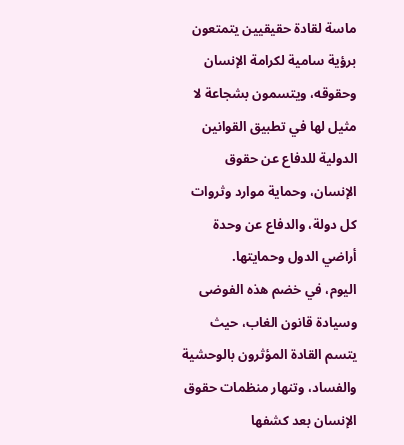ماسة لقادة حقيقيين يتمتعون برؤية سامية لكرامة الإنسان وحقوقه، ويتسمون بشجاعة لا مثيل لها في تطبيق القوانين الدولية للدفاع عن حقوق الإنسان، وحماية موارد وثروات كل دولة، والدفاع عن وحدة أراضي الدول وحمايتها.
اليوم، في خضم هذه الفوضى وسيادة قانون الغاب، حيث يتسم القادة المؤثرون بالوحشية والفساد، وتنهار منظمات حقوق الإنسان بعد كشفها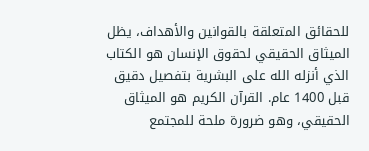للحقائق المتعلقة بالقوانين والأهداف، يظل الميثاق الحقيقي لحقوق الإنسان هو الكتاب الذي أنزله الله على البشرية بتفصيل دقيق قبل 1400 عام. القرآن الكريم هو الميثاق الحقيقي، وهو ضرورة ملحة للمجتمع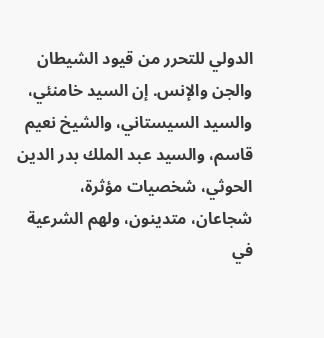الدولي للتحرر من قيود الشيطان والجن والإنس. إن السيد خامنئي، والسيد السيستاني، والشيخ نعيم قاسم، والسيد عبد الملك بدر الدين الحوثي، شخصيات مؤثرة، شجاعان، متدينون، ولهم الشرعية في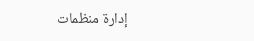إدارة منظمات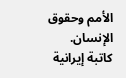الأمم وحقوق الإنسان.
كاتبة إيرانية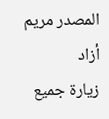المصدر مريم أزاد
زيارة جميع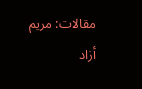مقالات: مريم أزاد